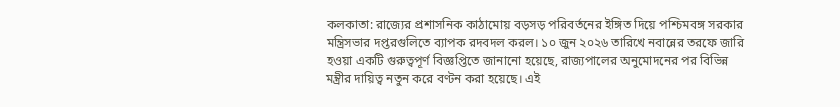কলকাতা: রাজ্যের প্রশাসনিক কাঠামোয় বড়সড় পরিবর্তনের ইঙ্গিত দিয়ে পশ্চিমবঙ্গ সরকার মন্ত্রিসভার দপ্তরগুলিতে ব্যাপক রদবদল করল। ১০ জুন ২০২৬ তারিখে নবান্নের তরফে জারি হওয়া একটি গুরুত্বপূর্ণ বিজ্ঞপ্তিতে জানানো হয়েছে, রাজ্যপালের অনুমোদনের পর বিভিন্ন মন্ত্রীর দায়িত্ব নতুন করে বণ্টন করা হয়েছে। এই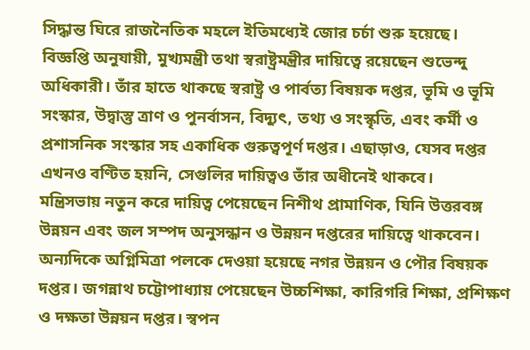সিদ্ধান্ত ঘিরে রাজনৈতিক মহলে ইতিমধ্যেই জোর চর্চা শুরু হয়েছে।
বিজ্ঞপ্তি অনুযায়ী, মুখ্যমন্ত্রী তথা স্বরাষ্ট্রমন্ত্রীর দায়িত্বে রয়েছেন শুভেন্দু অধিকারী। তাঁর হাতে থাকছে স্বরাষ্ট্র ও পার্বত্য বিষয়ক দপ্তর, ভূমি ও ভূমি সংস্কার, উদ্বাস্তু ত্রাণ ও পুনর্বাসন, বিদ্যুৎ, তথ্য ও সংস্কৃতি, এবং কর্মী ও প্রশাসনিক সংস্কার সহ একাধিক গুরুত্বপূর্ণ দপ্তর। এছাড়াও, যেসব দপ্তর এখনও বণ্টিত হয়নি, সেগুলির দায়িত্বও তাঁর অধীনেই থাকবে।
মন্ত্রিসভায় নতুন করে দায়িত্ব পেয়েছেন নিশীথ প্রামাণিক, যিনি উত্তরবঙ্গ উন্নয়ন এবং জল সম্পদ অনুসন্ধান ও উন্নয়ন দপ্তরের দায়িত্বে থাকবেন। অন্যদিকে অগ্নিমিত্রা পলকে দেওয়া হয়েছে নগর উন্নয়ন ও পৌর বিষয়ক দপ্তর। জগন্নাথ চট্টোপাধ্যায় পেয়েছেন উচ্চশিক্ষা, কারিগরি শিক্ষা, প্রশিক্ষণ ও দক্ষতা উন্নয়ন দপ্তর। স্বপন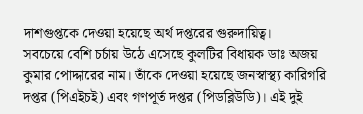দাশগুপ্তকে দেওয়া হয়েছে অর্থ দপ্তরের গুরুদায়িত্ব।
সবচেয়ে বেশি চর্চায় উঠে এসেছে কুলটির বিধায়ক ডাঃ অজয় কুমার পোদ্দারের নাম। তাঁকে দেওয়া হয়েছে জনস্বাস্থ্য কারিগরি দপ্তর (পিএইচই) এবং গণপূর্ত দপ্তর (পিডব্লিউডি)। এই দুই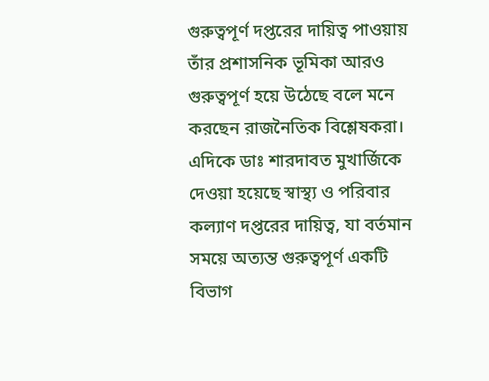গুরুত্বপূর্ণ দপ্তরের দায়িত্ব পাওয়ায় তাঁর প্রশাসনিক ভূমিকা আরও গুরুত্বপূর্ণ হয়ে উঠেছে বলে মনে করছেন রাজনৈতিক বিশ্লেষকরা।
এদিকে ডাঃ শারদাবত মুখার্জিকে দেওয়া হয়েছে স্বাস্থ্য ও পরিবার কল্যাণ দপ্তরের দায়িত্ব, যা বর্তমান সময়ে অত্যন্ত গুরুত্বপূর্ণ একটি বিভাগ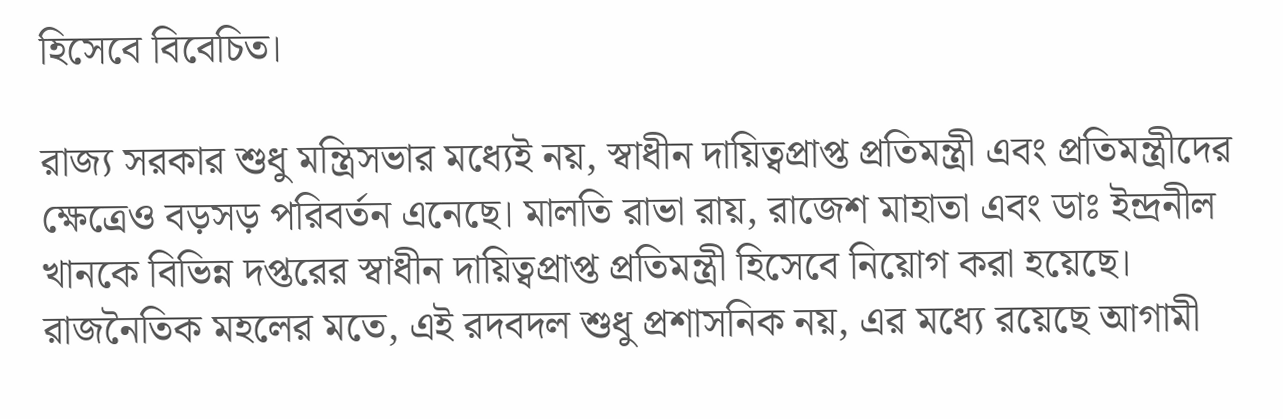হিসেবে বিবেচিত।

রাজ্য সরকার শুধু মন্ত্রিসভার মধ্যেই নয়, স্বাধীন দায়িত্বপ্রাপ্ত প্রতিমন্ত্রী এবং প্রতিমন্ত্রীদের ক্ষেত্রেও বড়সড় পরিবর্তন এনেছে। মালতি রাভা রায়, রাজেশ মাহাতা এবং ডাঃ ইন্দ্রনীল খানকে বিভিন্ন দপ্তরের স্বাধীন দায়িত্বপ্রাপ্ত প্রতিমন্ত্রী হিসেবে নিয়োগ করা হয়েছে।
রাজনৈতিক মহলের মতে, এই রদবদল শুধু প্রশাসনিক নয়, এর মধ্যে রয়েছে আগামী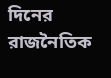দিনের রাজনৈতিক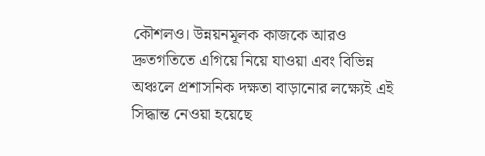কৌশলও। উন্নয়নমূলক কাজকে আরও দ্রুতগতিতে এগিয়ে নিয়ে যাওয়া এবং বিভিন্ন অঞ্চলে প্রশাসনিক দক্ষতা বাড়ানোর লক্ষ্যেই এই সিদ্ধান্ত নেওয়া হয়েছে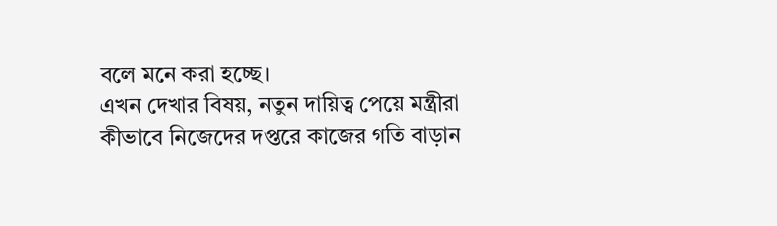বলে মনে করা হচ্ছে।
এখন দেখার বিষয়, নতুন দায়িত্ব পেয়ে মন্ত্রীরা কীভাবে নিজেদের দপ্তরে কাজের গতি বাড়ান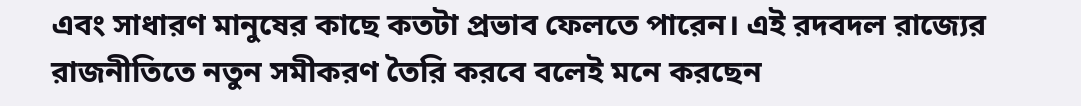এবং সাধারণ মানুষের কাছে কতটা প্রভাব ফেলতে পারেন। এই রদবদল রাজ্যের রাজনীতিতে নতুন সমীকরণ তৈরি করবে বলেই মনে করছেন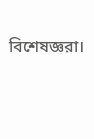বিশেষজ্ঞরা।